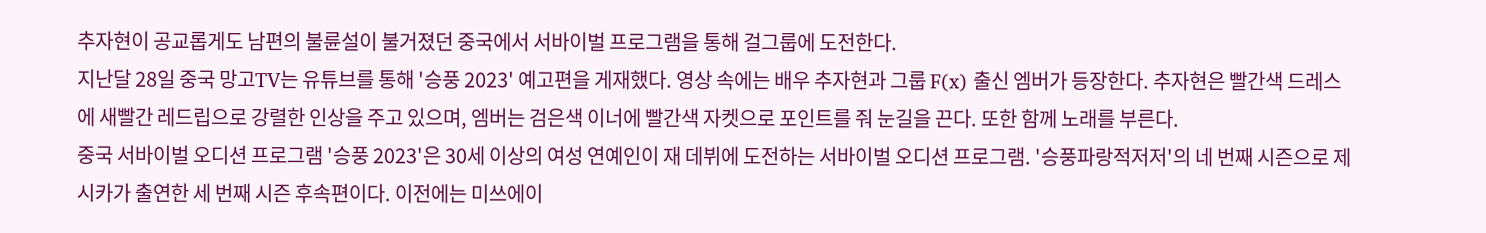추자현이 공교롭게도 남편의 불륜설이 불거졌던 중국에서 서바이벌 프로그램을 통해 걸그룹에 도전한다.
지난달 28일 중국 망고TV는 유튜브를 통해 '승풍 2023' 예고편을 게재했다. 영상 속에는 배우 추자현과 그룹 F(x) 출신 엠버가 등장한다. 추자현은 빨간색 드레스에 새빨간 레드립으로 강렬한 인상을 주고 있으며, 엠버는 검은색 이너에 빨간색 자켓으로 포인트를 줘 눈길을 끈다. 또한 함께 노래를 부른다.
중국 서바이벌 오디션 프로그램 '승풍 2023'은 30세 이상의 여성 연예인이 재 데뷔에 도전하는 서바이벌 오디션 프로그램. '승풍파랑적저저'의 네 번째 시즌으로 제시카가 출연한 세 번째 시즌 후속편이다. 이전에는 미쓰에이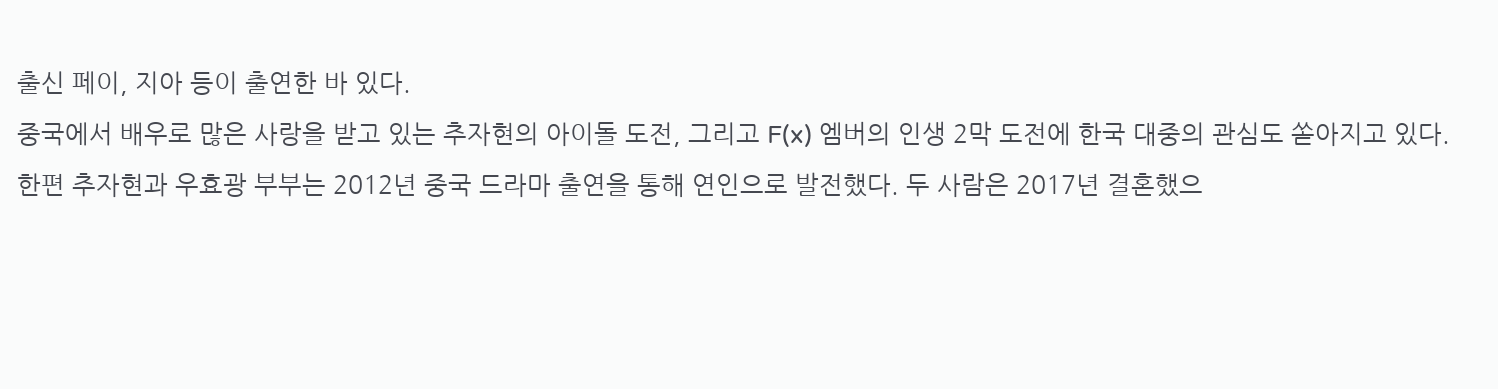출신 페이, 지아 등이 출연한 바 있다.
중국에서 배우로 많은 사랑을 받고 있는 추자현의 아이돌 도전, 그리고 F(x) 엠버의 인생 2막 도전에 한국 대중의 관심도 쏟아지고 있다.
한편 추자현과 우효광 부부는 2012년 중국 드라마 출연을 통해 연인으로 발전했다. 두 사람은 2017년 결혼했으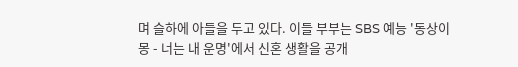며 슬하에 아들을 두고 있다. 이들 부부는 SBS 예능 '동상이몽 - 너는 내 운명'에서 신혼 생활을 공개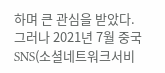하며 큰 관심을 받았다.
그러나 2021년 7월 중국 SNS(소셜네트워크서비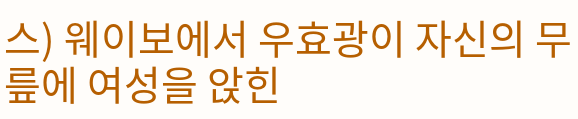스) 웨이보에서 우효광이 자신의 무릎에 여성을 앉힌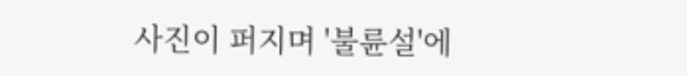사진이 퍼지며 '불륜설'에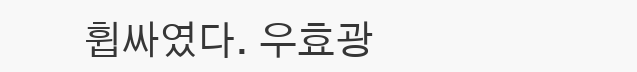휩싸였다. 우효광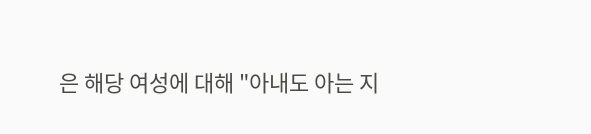은 해당 여성에 대해 "아내도 아는 지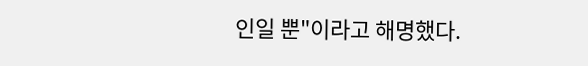인일 뿐"이라고 해명했다.